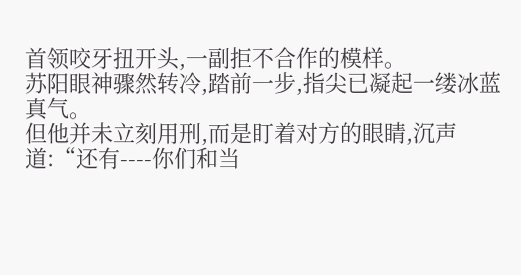首领咬牙扭开头,一副拒不合作的模样。
苏阳眼神骤然转冷,踏前一步,指尖已凝起一缕冰蓝真气。
但他并未立刻用刑,而是盯着对方的眼睛,沉声道:“还有----你们和当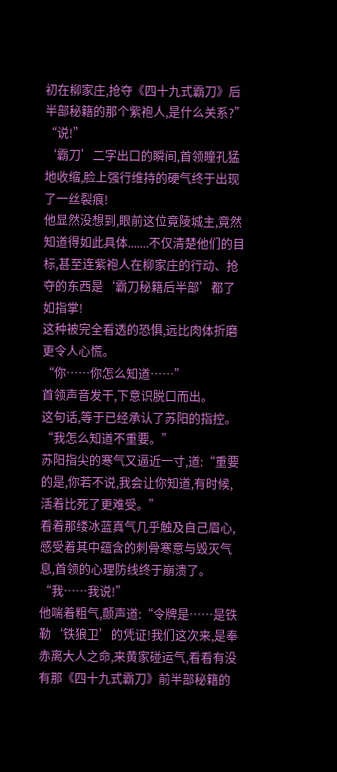初在柳家庄,抢夺《四十九式霸刀》后半部秘籍的那个紫袍人,是什么关系?”
“说!”
‘霸刀’二字出口的瞬间,首领瞳孔猛地收缩,脸上强行维持的硬气终于出现了一丝裂痕!
他显然没想到,眼前这位竟陵城主,竟然知道得如此具体.......不仅清楚他们的目标,甚至连紫袍人在柳家庄的行动、抢夺的东西是‘霸刀秘籍后半部’都了如指掌!
这种被完全看透的恐惧,远比肉体折磨更令人心慌。
“你……你怎么知道……”
首领声音发干,下意识脱口而出。
这句话,等于已经承认了苏阳的指控。
“我怎么知道不重要。”
苏阳指尖的寒气又逼近一寸,道:“重要的是,你若不说,我会让你知道,有时候,活着比死了更难受。”
看着那缕冰蓝真气几乎触及自己眉心,感受着其中蕴含的刺骨寒意与毁灭气息,首领的心理防线终于崩溃了。
“我……我说!”
他喘着粗气,颤声道:“令牌是……是铁勒‘铁狼卫’的凭证!我们这次来,是奉赤离大人之命,来黄家碰运气,看看有没有那《四十九式霸刀》前半部秘籍的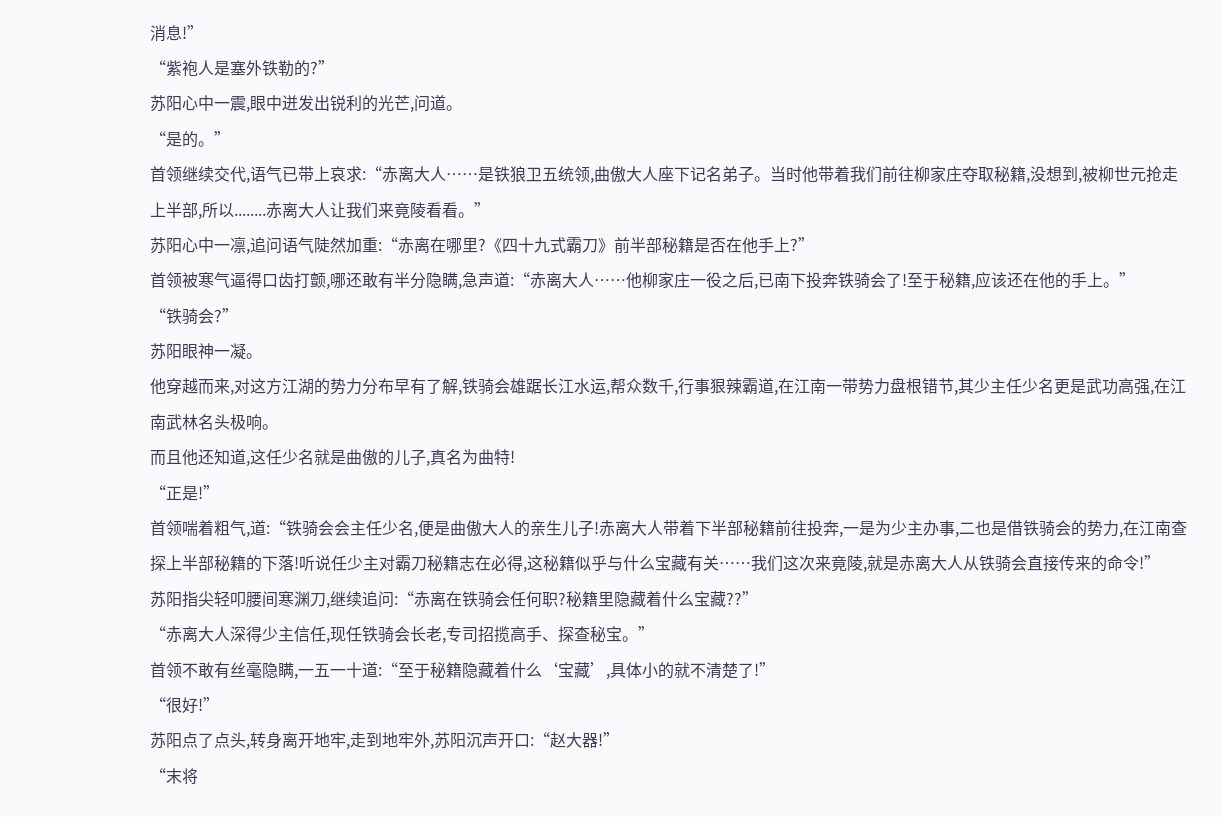消息!”
“紫袍人是塞外铁勒的?”
苏阳心中一震,眼中迸发出锐利的光芒,问道。
“是的。”
首领继续交代,语气已带上哀求:“赤离大人……是铁狼卫五统领,曲傲大人座下记名弟子。当时他带着我们前往柳家庄夺取秘籍,没想到,被柳世元抢走上半部,所以........赤离大人让我们来竟陵看看。”
苏阳心中一凛,追问语气陡然加重:“赤离在哪里?《四十九式霸刀》前半部秘籍是否在他手上?”
首领被寒气逼得口齿打颤,哪还敢有半分隐瞒,急声道:“赤离大人……他柳家庄一役之后,已南下投奔铁骑会了!至于秘籍,应该还在他的手上。”
“铁骑会?”
苏阳眼神一凝。
他穿越而来,对这方江湖的势力分布早有了解,铁骑会雄踞长江水运,帮众数千,行事狠辣霸道,在江南一带势力盘根错节,其少主任少名更是武功高强,在江南武林名头极响。
而且他还知道,这任少名就是曲傲的儿子,真名为曲特!
“正是!”
首领喘着粗气,道:“铁骑会会主任少名,便是曲傲大人的亲生儿子!赤离大人带着下半部秘籍前往投奔,一是为少主办事,二也是借铁骑会的势力,在江南查探上半部秘籍的下落!听说任少主对霸刀秘籍志在必得,这秘籍似乎与什么宝藏有关……我们这次来竟陵,就是赤离大人从铁骑会直接传来的命令!”
苏阳指尖轻叩腰间寒渊刀,继续追问:“赤离在铁骑会任何职?秘籍里隐藏着什么宝藏??”
“赤离大人深得少主信任,现任铁骑会长老,专司招揽高手、探查秘宝。”
首领不敢有丝毫隐瞒,一五一十道:“至于秘籍隐藏着什么‘宝藏’,具体小的就不清楚了!”
“很好!”
苏阳点了点头,转身离开地牢,走到地牢外,苏阳沉声开口:“赵大器!”
“末将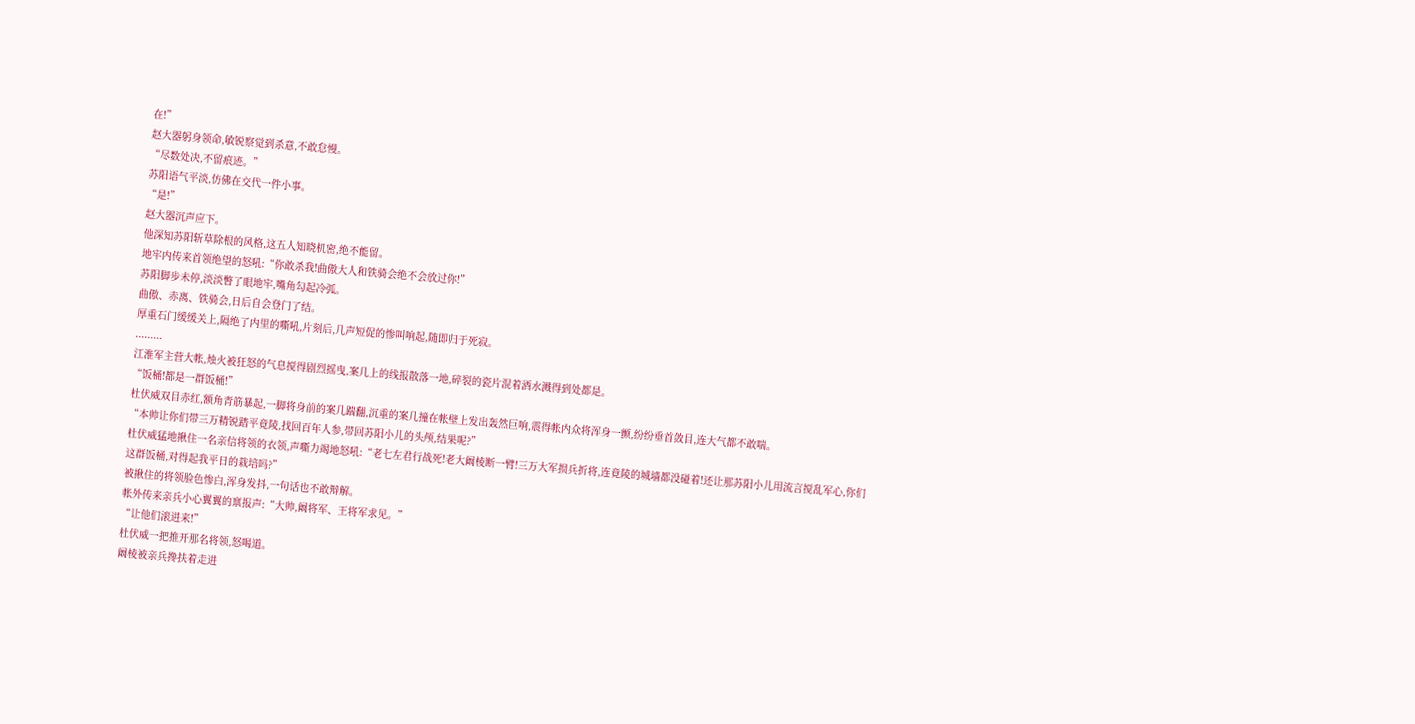在!”
赵大器躬身领命,敏锐察觉到杀意,不敢怠慢。
“尽数处决,不留痕迹。”
苏阳语气平淡,仿佛在交代一件小事。
“是!”
赵大器沉声应下。
他深知苏阳斩草除根的风格,这五人知晓机密,绝不能留。
地牢内传来首领绝望的怒吼:“你敢杀我!曲傲大人和铁骑会绝不会放过你!”
苏阳脚步未停,淡淡瞥了眼地牢,嘴角勾起冷弧。
曲傲、赤离、铁骑会,日后自会登门了结。
厚重石门缓缓关上,隔绝了内里的嘶吼,片刻后,几声短促的惨叫响起,随即归于死寂。
.........
江淮军主营大帐,烛火被狂怒的气息搅得剧烈摇曳,案几上的线报散落一地,碎裂的瓷片混着酒水溅得到处都是。
“饭桶!都是一群饭桶!”
杜伏威双目赤红,额角青筋暴起,一脚将身前的案几踹翻,沉重的案几撞在帐壁上发出轰然巨响,震得帐内众将浑身一颤,纷纷垂首敛目,连大气都不敢喘。
“本帅让你们带三万精锐踏平竟陵,找回百年人参,带回苏阳小儿的头颅,结果呢?”
杜伏威猛地揪住一名亲信将领的衣领,声嘶力竭地怒吼:“老七左君行战死!老大阚棱断一臂!三万大军损兵折将,连竟陵的城墙都没碰着!还让那苏阳小儿用流言搅乱军心,你们这群饭桶,对得起我平日的栽培吗?”
被揪住的将领脸色惨白,浑身发抖,一句话也不敢辩解。
帐外传来亲兵小心翼翼的禀报声:“大帅,阚将军、王将军求见。”
“让他们滚进来!”
杜伏威一把推开那名将领,怒喝道。
阚棱被亲兵搀扶着走进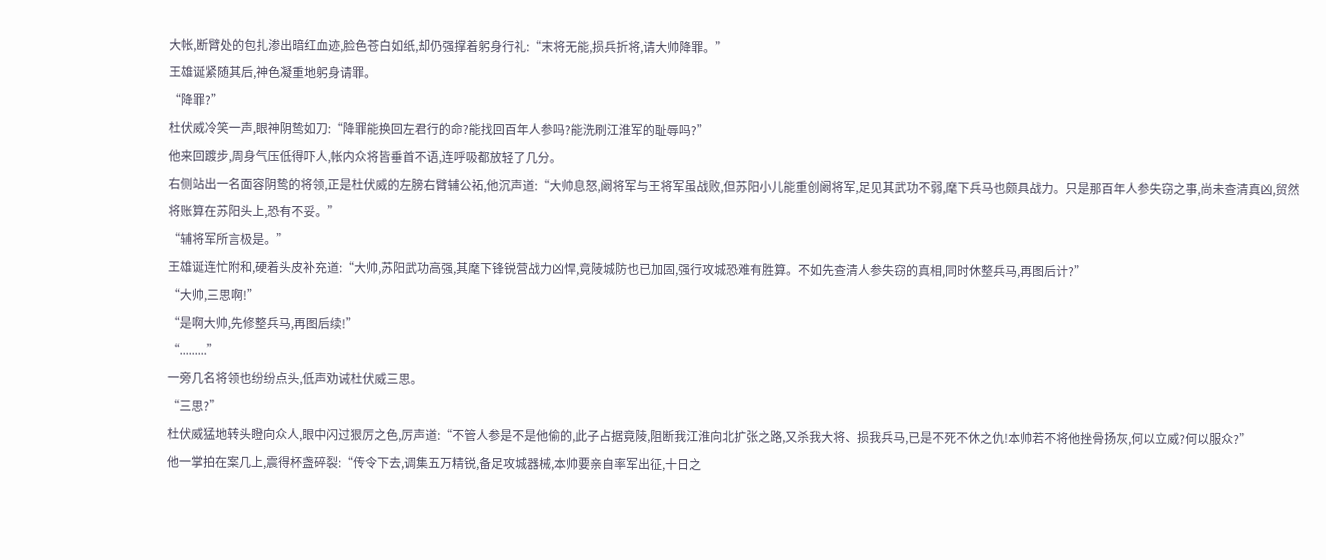大帐,断臂处的包扎渗出暗红血迹,脸色苍白如纸,却仍强撑着躬身行礼:“末将无能,损兵折将,请大帅降罪。”
王雄诞紧随其后,神色凝重地躬身请罪。
“降罪?”
杜伏威冷笑一声,眼神阴鸷如刀:“降罪能换回左君行的命?能找回百年人参吗?能洗刷江淮军的耻辱吗?”
他来回踱步,周身气压低得吓人,帐内众将皆垂首不语,连呼吸都放轻了几分。
右侧站出一名面容阴鸷的将领,正是杜伏威的左膀右臂辅公祏,他沉声道:“大帅息怒,阚将军与王将军虽战败,但苏阳小儿能重创阚将军,足见其武功不弱,麾下兵马也颇具战力。只是那百年人参失窃之事,尚未查清真凶,贸然将账算在苏阳头上,恐有不妥。”
“辅将军所言极是。”
王雄诞连忙附和,硬着头皮补充道:“大帅,苏阳武功高强,其麾下锋锐营战力凶悍,竟陵城防也已加固,强行攻城恐难有胜算。不如先查清人参失窃的真相,同时休整兵马,再图后计?”
“大帅,三思啊!”
“是啊大帅,先修整兵马,再图后续!”
“.........”
一旁几名将领也纷纷点头,低声劝诫杜伏威三思。
“三思?”
杜伏威猛地转头瞪向众人,眼中闪过狠厉之色,厉声道:“不管人参是不是他偷的,此子占据竟陵,阻断我江淮向北扩张之路,又杀我大将、损我兵马,已是不死不休之仇!本帅若不将他挫骨扬灰,何以立威?何以服众?”
他一掌拍在案几上,震得杯盏碎裂:“传令下去,调集五万精锐,备足攻城器械,本帅要亲自率军出征,十日之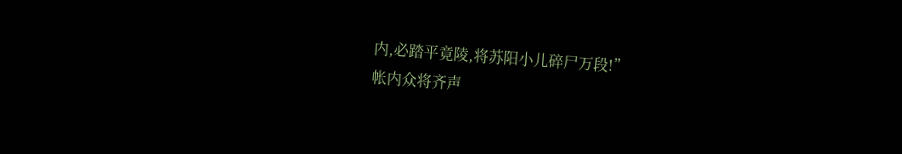内,必踏平竟陵,将苏阳小儿碎尸万段!”
帐内众将齐声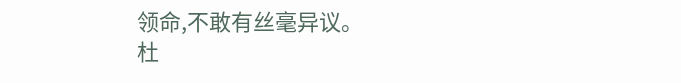领命,不敢有丝毫异议。
杜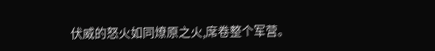伏威的怒火如同燎原之火,席卷整个军营。